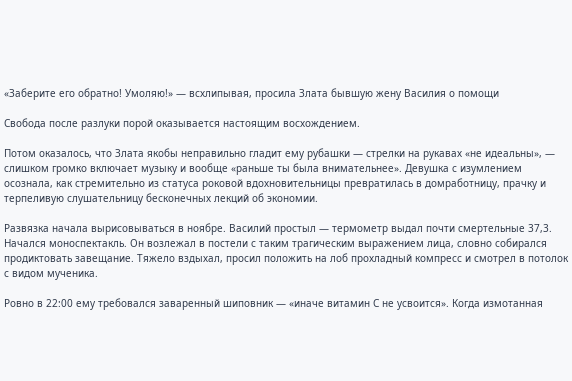«Заберите его обратно! Умоляю!» — всхлипывая, просила Злата бывшую жену Василия о помощи

Свобода после разлуки порой оказывается настоящим восхождением.

Потом оказалось, что Злата якобы неправильно гладит ему рубашки — стрелки на рукавах «не идеальны», — слишком громко включает музыку и вообще «раньше ты была внимательнее». Девушка с изумлением осознала, как стремительно из статуса роковой вдохновительницы превратилась в домработницу, прачку и терпеливую слушательницу бесконечных лекций об экономии.

Развязка начала вырисовываться в ноябре. Василий простыл — термометр выдал почти смертельные 37,3. Начался моноспектакль. Он возлежал в постели с таким трагическим выражением лица, словно собирался продиктовать завещание. Тяжело вздыхал, просил положить на лоб прохладный компресс и смотрел в потолок с видом мученика.

Ровно в 22:00 ему требовался заваренный шиповник — «иначе витамин С не усвоится». Когда измотанная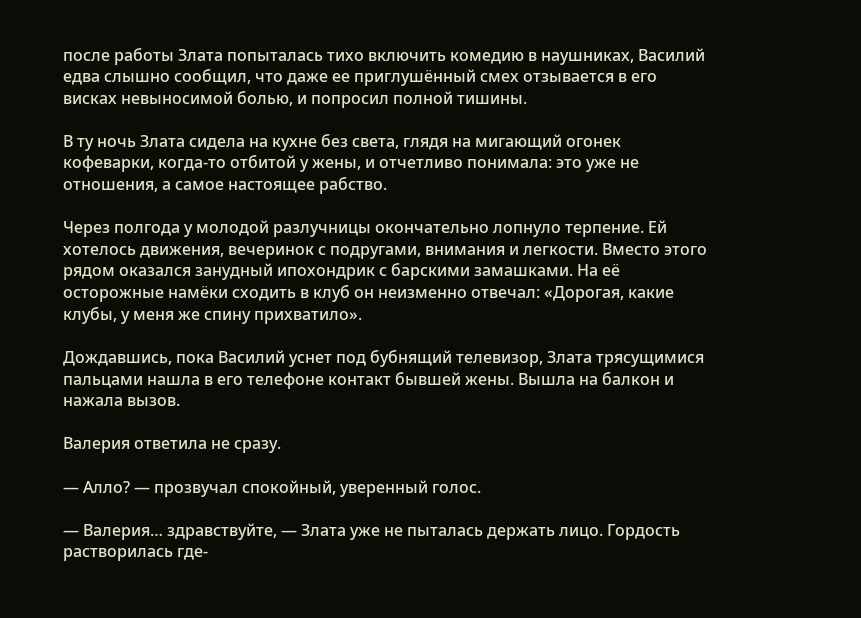после работы Злата попыталась тихо включить комедию в наушниках, Василий едва слышно сообщил, что даже ее приглушённый смех отзывается в его висках невыносимой болью, и попросил полной тишины.

В ту ночь Злата сидела на кухне без света, глядя на мигающий огонек кофеварки, когда-то отбитой у жены, и отчетливо понимала: это уже не отношения, а самое настоящее рабство.

Через полгода у молодой разлучницы окончательно лопнуло терпение. Ей хотелось движения, вечеринок с подругами, внимания и легкости. Вместо этого рядом оказался занудный ипохондрик с барскими замашками. На её осторожные намёки сходить в клуб он неизменно отвечал: «Дорогая, какие клубы, у меня же спину прихватило».

Дождавшись, пока Василий уснет под бубнящий телевизор, Злата трясущимися пальцами нашла в его телефоне контакт бывшей жены. Вышла на балкон и нажала вызов.

Валерия ответила не сразу.

— Алло? — прозвучал спокойный, уверенный голос.

— Валерия… здравствуйте, — Злата уже не пыталась держать лицо. Гордость растворилась где-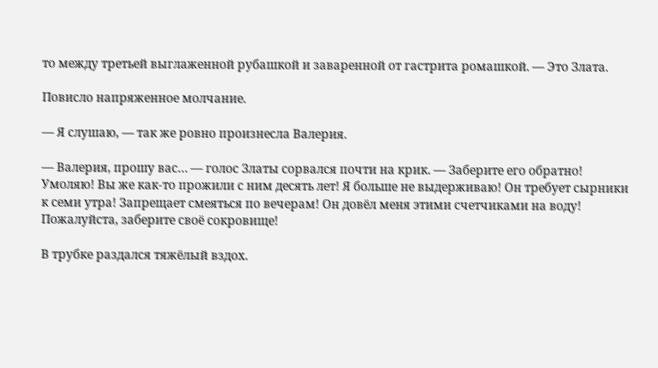то между третьей выглаженной рубашкой и заваренной от гастрита ромашкой. — Это Злата.

Повисло напряженное молчание.

— Я слушаю, — так же ровно произнесла Валерия.

— Валерия, прошу вас… — голос Златы сорвался почти на крик. — Заберите его обратно! Умоляю! Вы же как-то прожили с ним десять лет! Я больше не выдерживаю! Он требует сырники к семи утра! Запрещает смеяться по вечерам! Он довёл меня этими счетчиками на воду! Пожалуйста, заберите своё сокровище!

В трубке раздался тяжёлый вздох.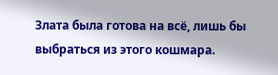Злата была готова на всё, лишь бы выбраться из этого кошмара.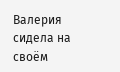Валерия сидела на своём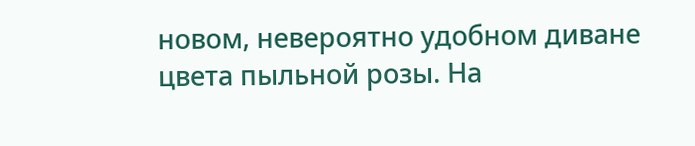новом, невероятно удобном диване цвета пыльной розы. На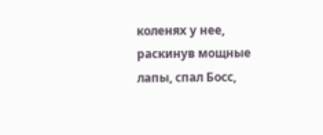коленях у нее, раскинув мощные лапы, спал Босс,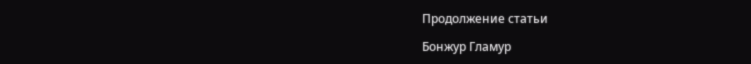Продолжение статьи

Бонжур Гламур